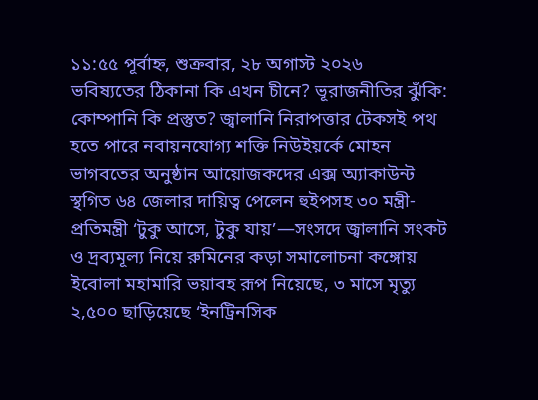১১:৫৫ পূর্বাহ্ন, শুক্রবার, ২৮ অগাস্ট ২০২৬
ভবিষ্যতের ঠিকানা কি এখন চীনে? ভূরাজনীতির ঝুঁকি: কোম্পানি কি প্রস্তুত? জ্বালানি নিরাপত্তার টেকসই পথ হতে পারে নবায়নযোগ্য শক্তি নিউইয়র্কে মোহন ভাগবতের অনুষ্ঠান আয়োজকদের এক্স অ্যাকাউন্ট স্থগিত ৬৪ জেলার দায়িত্ব পেলেন হুইপসহ ৩০ মন্ত্রী-প্রতিমন্ত্রী ‘টুকু আসে, টুকু যায়’—সংসদে জ্বালানি সংকট ও দ্রব্যমূল্য নিয়ে রুমিনের কড়া সমালোচনা কঙ্গোয় ইবোলা মহামারি ভয়াবহ রূপ নিয়েছে, ৩ মাসে মৃত্যু ২,৫০০ ছাড়িয়েছে ‘ইনট্রিনসিক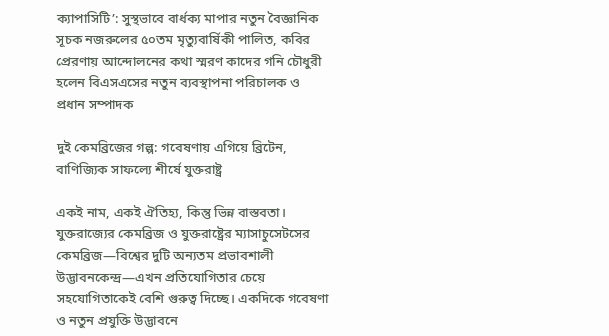ক্যাপাসিটি’: সুস্থভাবে বার্ধক্য মাপার নতুন বৈজ্ঞানিক সূচক নজরুলের ৫০তম মৃত্যুবার্ষিকী পালিত, কবির প্রেরণায় আন্দোলনের কথা স্মরণ কাদের গনি চৌধুরী হলেন বিএসএসের নতুন ব্যবস্থাপনা পরিচালক ও প্রধান সম্পাদক

দুই কেমব্রিজের গল্প: গবেষণায় এগিয়ে ব্রিটেন, বাণিজ্যিক সাফল্যে শীর্ষে যুক্তরাষ্ট্র

একই নাম, একই ঐতিহ্য, কিন্তু ভিন্ন বাস্তবতা। যুক্তরাজ্যের কেমব্রিজ ও যুক্তরাষ্ট্রের ম্যাসাচুসেটসের কেমব্রিজ—বিশ্বের দুটি অন্যতম প্রভাবশালী উদ্ভাবনকেন্দ্র—এখন প্রতিযোগিতার চেয়ে সহযোগিতাকেই বেশি গুরুত্ব দিচ্ছে। একদিকে গবেষণা ও নতুন প্রযুক্তি উদ্ভাবনে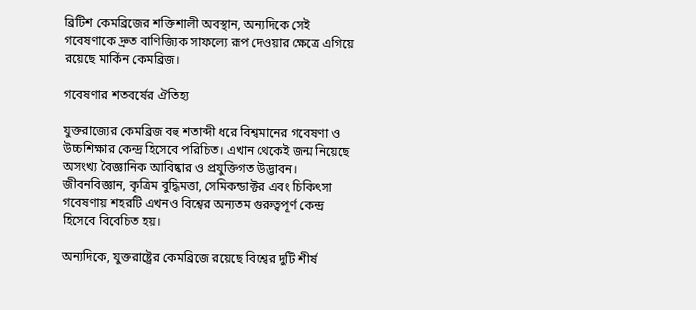ব্রিটিশ কেমব্রিজের শক্তিশালী অবস্থান, অন্যদিকে সেই গবেষণাকে দ্রুত বাণিজ্যিক সাফল্যে রূপ দেওয়ার ক্ষেত্রে এগিয়ে রয়েছে মার্কিন কেমব্রিজ।

গবেষণার শতবর্ষের ঐতিহ্য

যুক্তরাজ্যের কেমব্রিজ বহু শতাব্দী ধরে বিশ্বমানের গবেষণা ও উচ্চশিক্ষার কেন্দ্র হিসেবে পরিচিত। এখান থেকেই জন্ম নিয়েছে অসংখ্য বৈজ্ঞানিক আবিষ্কার ও প্রযুক্তিগত উদ্ভাবন। জীবনবিজ্ঞান, কৃত্রিম বুদ্ধিমত্তা, সেমিকন্ডাক্টর এবং চিকিৎসা গবেষণায় শহরটি এখনও বিশ্বের অন্যতম গুরুত্বপূর্ণ কেন্দ্র হিসেবে বিবেচিত হয়।

অন্যদিকে, যুক্তরাষ্ট্রের কেমব্রিজে রয়েছে বিশ্বের দুটি শীর্ষ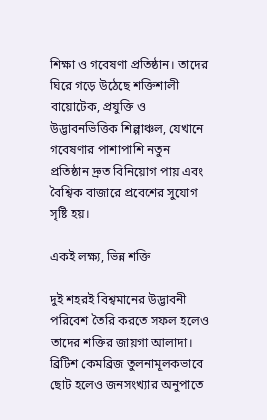শিক্ষা ও গবেষণা প্রতিষ্ঠান। তাদের ঘিরে গড়ে উঠেছে শক্তিশালী বায়োটেক, প্রযুক্তি ও উদ্ভাবনভিত্তিক শিল্পাঞ্চল, যেখানে গবেষণার পাশাপাশি নতুন প্রতিষ্ঠান দ্রুত বিনিয়োগ পায় এবং বৈশ্বিক বাজারে প্রবেশের সুযোগ সৃষ্টি হয়।

একই লক্ষ্য, ভিন্ন শক্তি

দুই শহরই বিশ্বমানের উদ্ভাবনী পরিবেশ তৈরি করতে সফল হলেও তাদের শক্তির জায়গা আলাদা। ব্রিটিশ কেমব্রিজ তুলনামূলকভাবে ছোট হলেও জনসংখ্যার অনুপাতে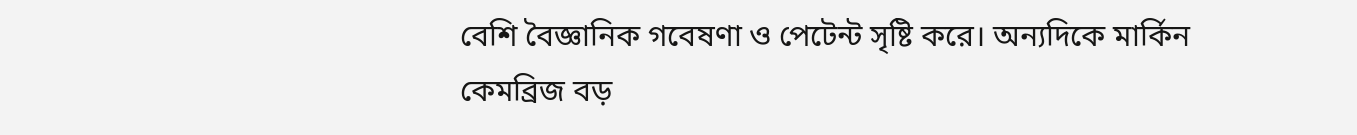বেশি বৈজ্ঞানিক গবেষণা ও পেটেন্ট সৃষ্টি করে। অন্যদিকে মার্কিন কেমব্রিজ বড়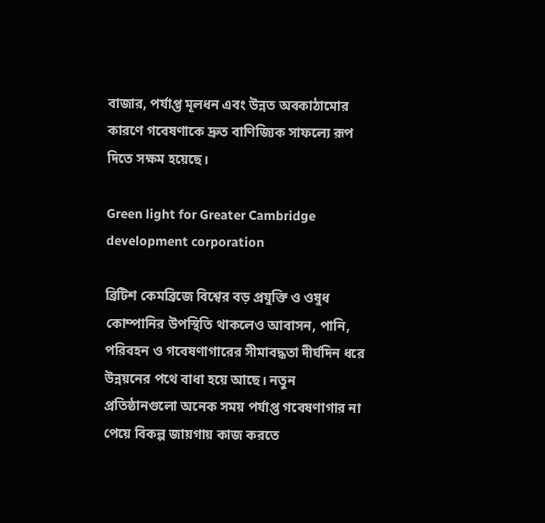বাজার, পর্যাপ্ত মূলধন এবং উন্নত অবকাঠামোর কারণে গবেষণাকে দ্রুত বাণিজ্যিক সাফল্যে রূপ দিতে সক্ষম হয়েছে।

Green light for Greater Cambridge development corporation

ব্রিটিশ কেমব্রিজে বিশ্বের বড় প্রযুক্তি ও ওষুধ কোম্পানির উপস্থিতি থাকলেও আবাসন, পানি, পরিবহন ও গবেষণাগারের সীমাবদ্ধতা দীর্ঘদিন ধরে উন্নয়নের পথে বাধা হয়ে আছে। নতুন প্রতিষ্ঠানগুলো অনেক সময় পর্যাপ্ত গবেষণাগার না পেয়ে বিকল্প জায়গায় কাজ করতে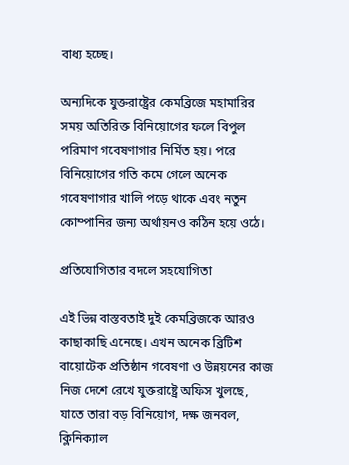বাধ্য হচ্ছে।

অন্যদিকে যুক্তরাষ্ট্রের কেমব্রিজে মহামারির সময় অতিরিক্ত বিনিয়োগের ফলে বিপুল পরিমাণ গবেষণাগার নির্মিত হয়। পরে বিনিয়োগের গতি কমে গেলে অনেক গবেষণাগার খালি পড়ে থাকে এবং নতুন কোম্পানির জন্য অর্থায়নও কঠিন হয়ে ওঠে।

প্রতিযোগিতার বদলে সহযোগিতা

এই ভিন্ন বাস্তবতাই দুই কেমব্রিজকে আরও কাছাকাছি এনেছে। এখন অনেক ব্রিটিশ বায়োটেক প্রতিষ্ঠান গবেষণা ও উন্নয়নের কাজ নিজ দেশে রেখে যুক্তরাষ্ট্রে অফিস খুলছে, যাতে তারা বড় বিনিয়োগ, দক্ষ জনবল, ক্লিনিক্যাল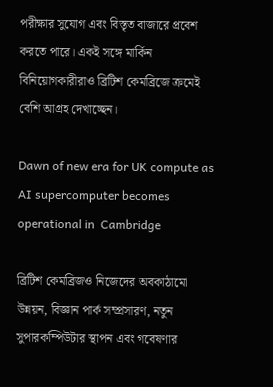পরীক্ষার সুযোগ এবং বিস্তৃত বাজারে প্রবেশ করতে পারে। একই সঙ্গে মার্কিন বিনিয়োগকারীরাও ব্রিটিশ কেমব্রিজে ক্রমেই বেশি আগ্রহ দেখাচ্ছেন।

Dawn of new era for UK compute as AI supercomputer becomes operational in  Cambridge

ব্রিটিশ কেমব্রিজও নিজেদের অবকাঠামো উন্নয়ন, বিজ্ঞান পার্ক সম্প্রসারণ, নতুন সুপারকম্পিউটার স্থাপন এবং গবেষণার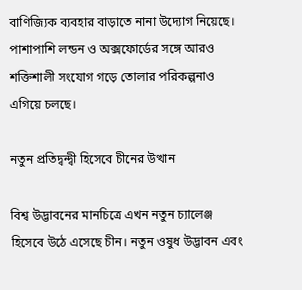বাণিজ্যিক ব্যবহার বাড়াতে নানা উদ্যোগ নিয়েছে। পাশাপাশি লন্ডন ও অক্সফোর্ডের সঙ্গে আরও শক্তিশালী সংযোগ গড়ে তোলার পরিকল্পনাও এগিয়ে চলছে।

নতুন প্রতিদ্বন্দ্বী হিসেবে চীনের উত্থান

বিশ্ব উদ্ভাবনের মানচিত্রে এখন নতুন চ্যালেঞ্জ হিসেবে উঠে এসেছে চীন। নতুন ওষুধ উদ্ভাবন এবং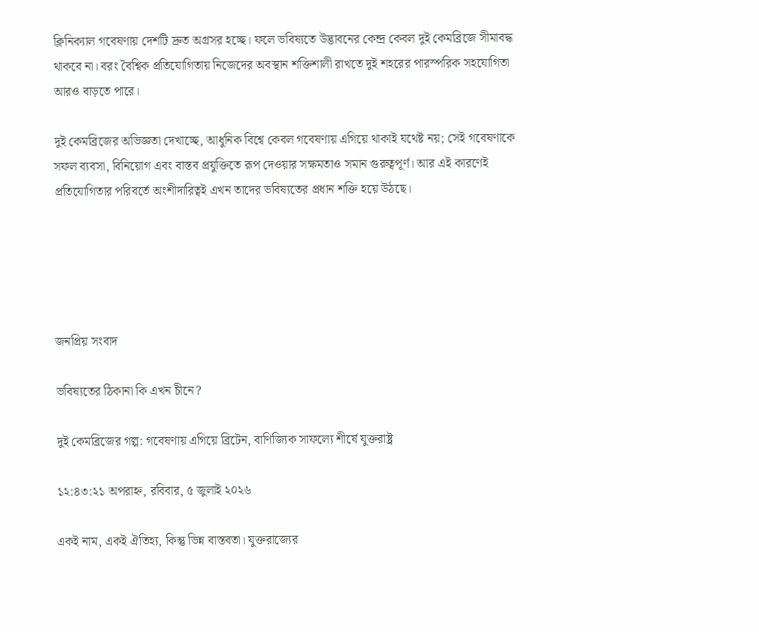ক্লিনিক্যাল গবেষণায় দেশটি দ্রুত অগ্রসর হচ্ছে। ফলে ভবিষ্যতে উদ্ভাবনের কেন্দ্র কেবল দুই কেমব্রিজে সীমাবদ্ধ থাকবে না। বরং বৈশ্বিক প্রতিযোগিতায় নিজেদের অবস্থান শক্তিশালী রাখতে দুই শহরের পারস্পরিক সহযোগিতা আরও বাড়তে পারে।

দুই কেমব্রিজের অভিজ্ঞতা দেখাচ্ছে, আধুনিক বিশ্বে কেবল গবেষণায় এগিয়ে থাকাই যথেষ্ট নয়; সেই গবেষণাকে সফল ব্যবসা, বিনিয়োগ এবং বাস্তব প্রযুক্তিতে রূপ দেওয়ার সক্ষমতাও সমান গুরুত্বপূর্ণ। আর এই কারণেই প্রতিযোগিতার পরিবর্তে অংশীদারিত্বই এখন তাদের ভবিষ্যতের প্রধান শক্তি হয়ে উঠছে।





জনপ্রিয় সংবাদ

ভবিষ্যতের ঠিকানা কি এখন চীনে?

দুই কেমব্রিজের গল্প: গবেষণায় এগিয়ে ব্রিটেন, বাণিজ্যিক সাফল্যে শীর্ষে যুক্তরাষ্ট্র

১২:৪৩:২১ অপরাহ্ন, রবিবার, ৫ জুলাই ২০২৬

একই নাম, একই ঐতিহ্য, কিন্তু ভিন্ন বাস্তবতা। যুক্তরাজ্যের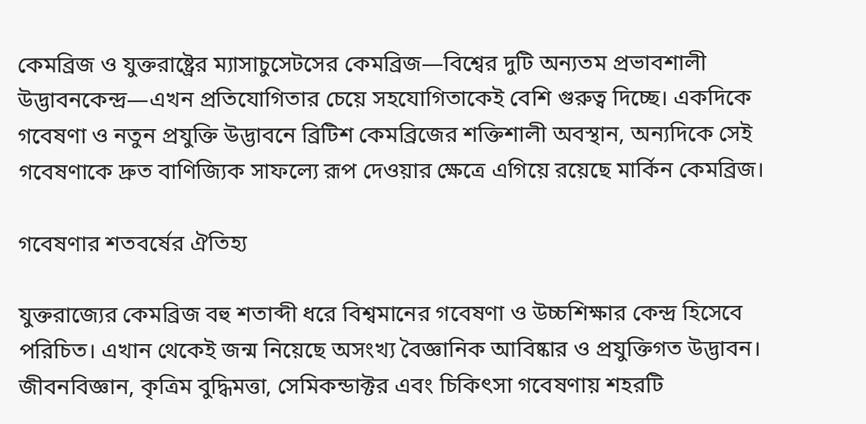কেমব্রিজ ও যুক্তরাষ্ট্রের ম্যাসাচুসেটসের কেমব্রিজ—বিশ্বের দুটি অন্যতম প্রভাবশালী উদ্ভাবনকেন্দ্র—এখন প্রতিযোগিতার চেয়ে সহযোগিতাকেই বেশি গুরুত্ব দিচ্ছে। একদিকে গবেষণা ও নতুন প্রযুক্তি উদ্ভাবনে ব্রিটিশ কেমব্রিজের শক্তিশালী অবস্থান, অন্যদিকে সেই গবেষণাকে দ্রুত বাণিজ্যিক সাফল্যে রূপ দেওয়ার ক্ষেত্রে এগিয়ে রয়েছে মার্কিন কেমব্রিজ।

গবেষণার শতবর্ষের ঐতিহ্য

যুক্তরাজ্যের কেমব্রিজ বহু শতাব্দী ধরে বিশ্বমানের গবেষণা ও উচ্চশিক্ষার কেন্দ্র হিসেবে পরিচিত। এখান থেকেই জন্ম নিয়েছে অসংখ্য বৈজ্ঞানিক আবিষ্কার ও প্রযুক্তিগত উদ্ভাবন। জীবনবিজ্ঞান, কৃত্রিম বুদ্ধিমত্তা, সেমিকন্ডাক্টর এবং চিকিৎসা গবেষণায় শহরটি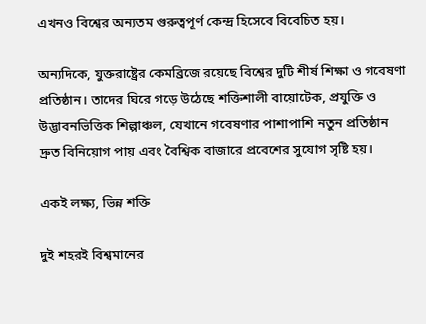এখনও বিশ্বের অন্যতম গুরুত্বপূর্ণ কেন্দ্র হিসেবে বিবেচিত হয়।

অন্যদিকে, যুক্তরাষ্ট্রের কেমব্রিজে রয়েছে বিশ্বের দুটি শীর্ষ শিক্ষা ও গবেষণা প্রতিষ্ঠান। তাদের ঘিরে গড়ে উঠেছে শক্তিশালী বায়োটেক, প্রযুক্তি ও উদ্ভাবনভিত্তিক শিল্পাঞ্চল, যেখানে গবেষণার পাশাপাশি নতুন প্রতিষ্ঠান দ্রুত বিনিয়োগ পায় এবং বৈশ্বিক বাজারে প্রবেশের সুযোগ সৃষ্টি হয়।

একই লক্ষ্য, ভিন্ন শক্তি

দুই শহরই বিশ্বমানের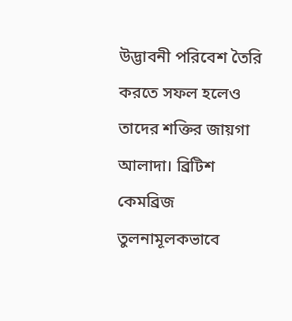উদ্ভাবনী পরিবেশ তৈরি করতে সফল হলেও তাদের শক্তির জায়গা আলাদা। ব্রিটিশ কেমব্রিজ তুলনামূলকভাবে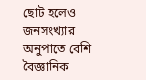ছোট হলেও জনসংখ্যার অনুপাতে বেশি বৈজ্ঞানিক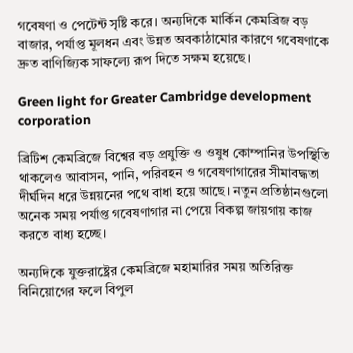গবেষণা ও পেটেন্ট সৃষ্টি করে। অন্যদিকে মার্কিন কেমব্রিজ বড় বাজার, পর্যাপ্ত মূলধন এবং উন্নত অবকাঠামোর কারণে গবেষণাকে দ্রুত বাণিজ্যিক সাফল্যে রূপ দিতে সক্ষম হয়েছে।

Green light for Greater Cambridge development corporation

ব্রিটিশ কেমব্রিজে বিশ্বের বড় প্রযুক্তি ও ওষুধ কোম্পানির উপস্থিতি থাকলেও আবাসন, পানি, পরিবহন ও গবেষণাগারের সীমাবদ্ধতা দীর্ঘদিন ধরে উন্নয়নের পথে বাধা হয়ে আছে। নতুন প্রতিষ্ঠানগুলো অনেক সময় পর্যাপ্ত গবেষণাগার না পেয়ে বিকল্প জায়গায় কাজ করতে বাধ্য হচ্ছে।

অন্যদিকে যুক্তরাষ্ট্রের কেমব্রিজে মহামারির সময় অতিরিক্ত বিনিয়োগের ফলে বিপুল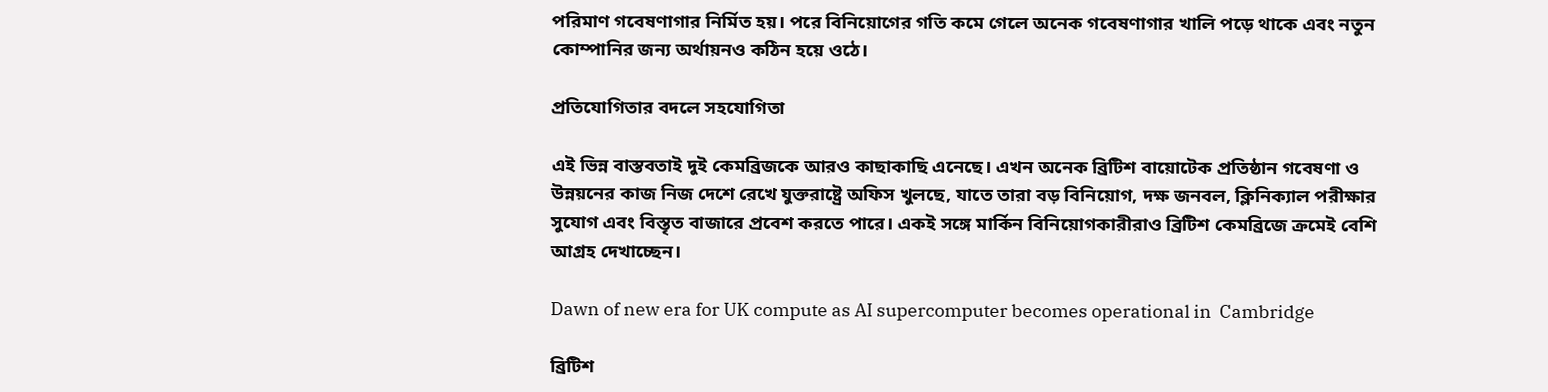পরিমাণ গবেষণাগার নির্মিত হয়। পরে বিনিয়োগের গতি কমে গেলে অনেক গবেষণাগার খালি পড়ে থাকে এবং নতুন কোম্পানির জন্য অর্থায়নও কঠিন হয়ে ওঠে।

প্রতিযোগিতার বদলে সহযোগিতা

এই ভিন্ন বাস্তবতাই দুই কেমব্রিজকে আরও কাছাকাছি এনেছে। এখন অনেক ব্রিটিশ বায়োটেক প্রতিষ্ঠান গবেষণা ও উন্নয়নের কাজ নিজ দেশে রেখে যুক্তরাষ্ট্রে অফিস খুলছে, যাতে তারা বড় বিনিয়োগ, দক্ষ জনবল, ক্লিনিক্যাল পরীক্ষার সুযোগ এবং বিস্তৃত বাজারে প্রবেশ করতে পারে। একই সঙ্গে মার্কিন বিনিয়োগকারীরাও ব্রিটিশ কেমব্রিজে ক্রমেই বেশি আগ্রহ দেখাচ্ছেন।

Dawn of new era for UK compute as AI supercomputer becomes operational in  Cambridge

ব্রিটিশ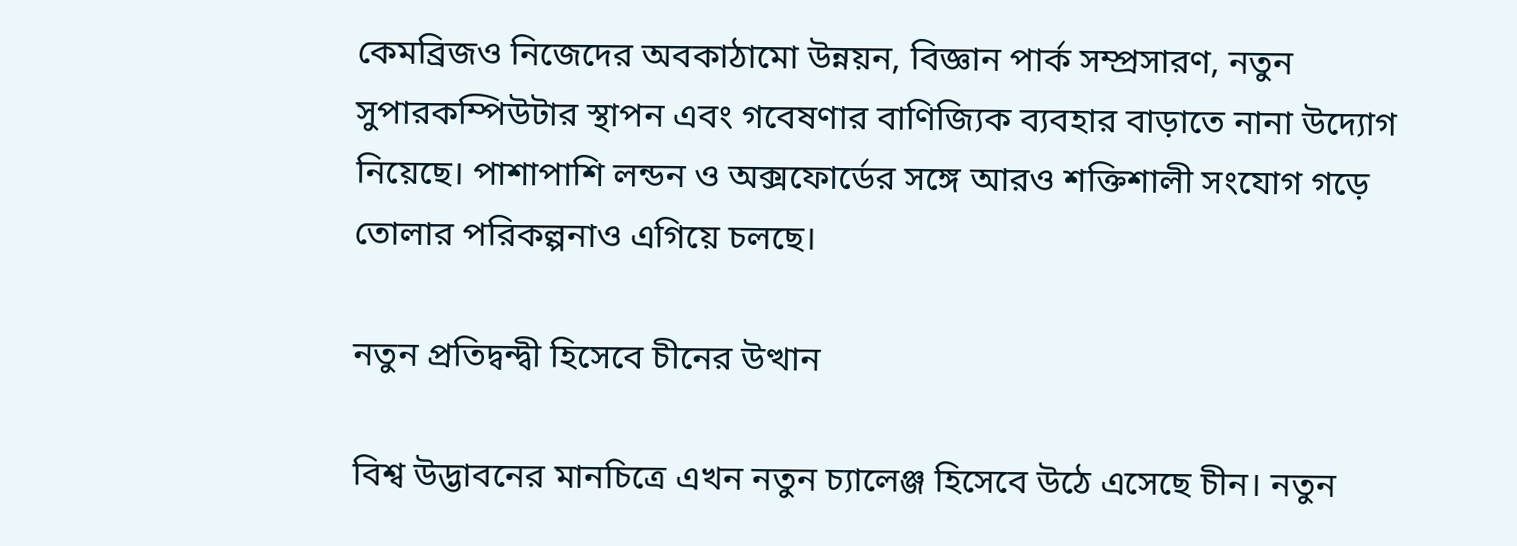কেমব্রিজও নিজেদের অবকাঠামো উন্নয়ন, বিজ্ঞান পার্ক সম্প্রসারণ, নতুন সুপারকম্পিউটার স্থাপন এবং গবেষণার বাণিজ্যিক ব্যবহার বাড়াতে নানা উদ্যোগ নিয়েছে। পাশাপাশি লন্ডন ও অক্সফোর্ডের সঙ্গে আরও শক্তিশালী সংযোগ গড়ে তোলার পরিকল্পনাও এগিয়ে চলছে।

নতুন প্রতিদ্বন্দ্বী হিসেবে চীনের উত্থান

বিশ্ব উদ্ভাবনের মানচিত্রে এখন নতুন চ্যালেঞ্জ হিসেবে উঠে এসেছে চীন। নতুন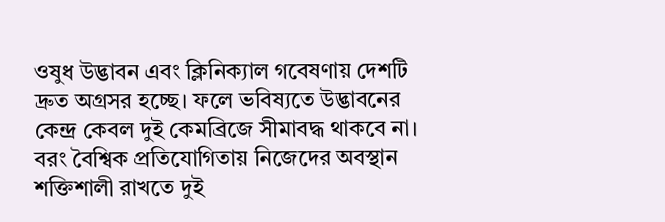ওষুধ উদ্ভাবন এবং ক্লিনিক্যাল গবেষণায় দেশটি দ্রুত অগ্রসর হচ্ছে। ফলে ভবিষ্যতে উদ্ভাবনের কেন্দ্র কেবল দুই কেমব্রিজে সীমাবদ্ধ থাকবে না। বরং বৈশ্বিক প্রতিযোগিতায় নিজেদের অবস্থান শক্তিশালী রাখতে দুই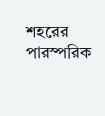শহরের পারস্পরিক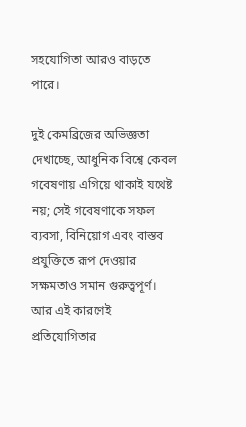সহযোগিতা আরও বাড়তে পারে।

দুই কেমব্রিজের অভিজ্ঞতা দেখাচ্ছে, আধুনিক বিশ্বে কেবল গবেষণায় এগিয়ে থাকাই যথেষ্ট নয়; সেই গবেষণাকে সফল ব্যবসা, বিনিয়োগ এবং বাস্তব প্রযুক্তিতে রূপ দেওয়ার সক্ষমতাও সমান গুরুত্বপূর্ণ। আর এই কারণেই প্রতিযোগিতার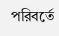পরিবর্তে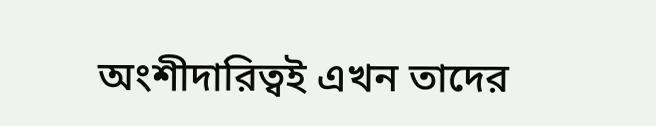অংশীদারিত্বই এখন তাদের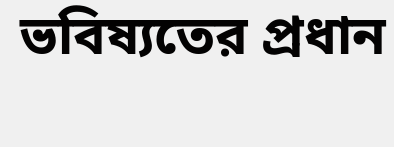ভবিষ্যতের প্রধান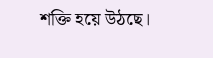শক্তি হয়ে উঠছে।